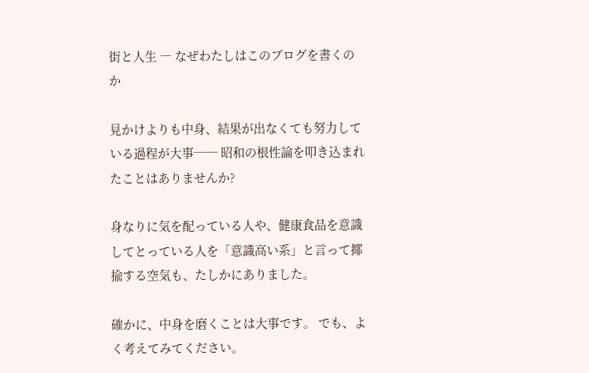街と人生 ― なぜわたしはこのブログを書くのか

見かけよりも中身、結果が出なくても努力している過程が大事── 昭和の根性論を叩き込まれたことはありませんか?

身なりに気を配っている人や、健康食品を意識してとっている人を「意識高い系」と言って揶揄する空気も、たしかにありました。

確かに、中身を磨くことは大事です。 でも、よく考えてみてください。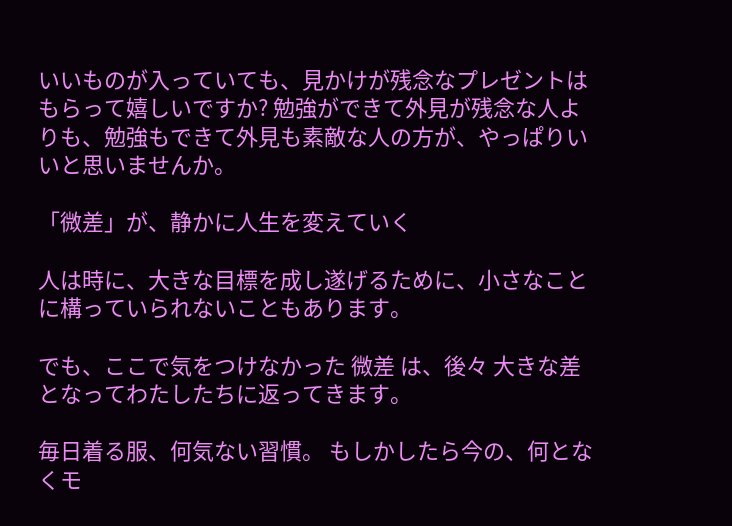いいものが入っていても、見かけが残念なプレゼントはもらって嬉しいですか? 勉強ができて外見が残念な人よりも、勉強もできて外見も素敵な人の方が、やっぱりいいと思いませんか。

「微差」が、静かに人生を変えていく

人は時に、大きな目標を成し遂げるために、小さなことに構っていられないこともあります。

でも、ここで気をつけなかった 微差 は、後々 大きな差 となってわたしたちに返ってきます。

毎日着る服、何気ない習慣。 もしかしたら今の、何となくモ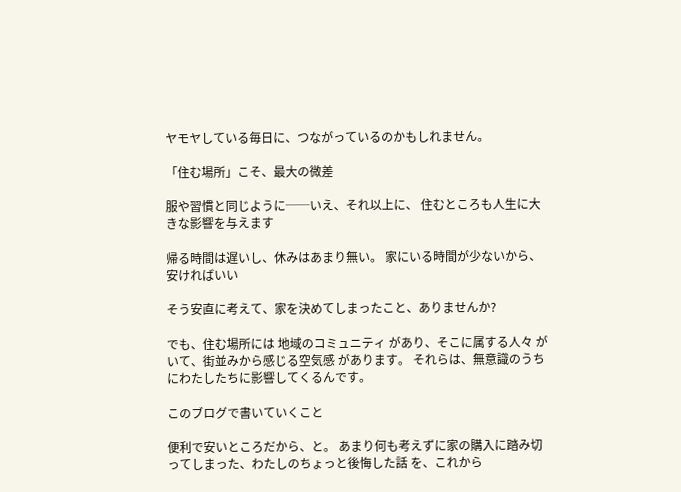ヤモヤしている毎日に、つながっているのかもしれません。

「住む場所」こそ、最大の微差

服や習慣と同じように──いえ、それ以上に、 住むところも人生に大きな影響を与えます

帰る時間は遅いし、休みはあまり無い。 家にいる時間が少ないから、安ければいい

そう安直に考えて、家を決めてしまったこと、ありませんか?

でも、住む場所には 地域のコミュニティ があり、そこに属する人々 がいて、街並みから感じる空気感 があります。 それらは、無意識のうちにわたしたちに影響してくるんです。

このブログで書いていくこと

便利で安いところだから、と。 あまり何も考えずに家の購入に踏み切ってしまった、わたしのちょっと後悔した話 を、これから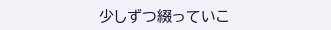少しずつ綴っていこ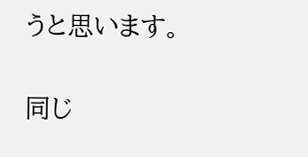うと思います。

同じ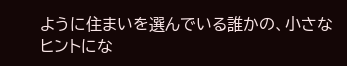ように住まいを選んでいる誰かの、小さなヒントにな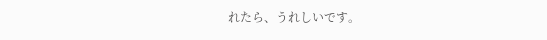れたら、うれしいです。